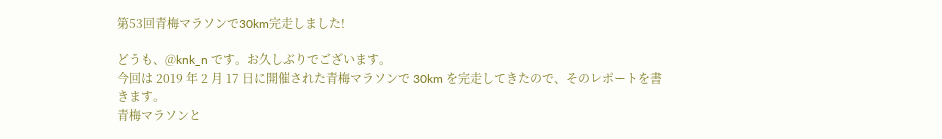第53回青梅マラソンで30km完走しました!

どうも、@knk_n です。お久しぶりでございます。
今回は 2019 年 2 月 17 日に開催された青梅マラソンで 30km を完走してきたので、そのレポートを書きます。
青梅マラソンと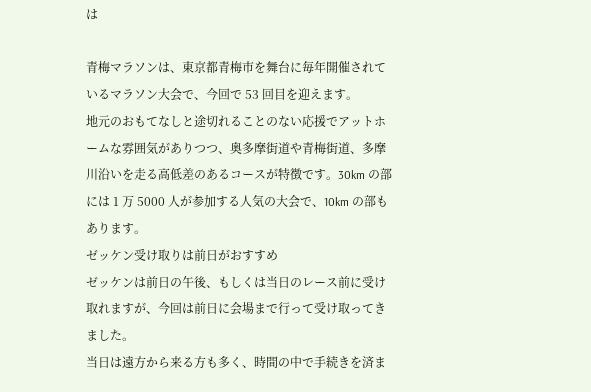は

青梅マラソンは、東京都青梅市を舞台に毎年開催されているマラソン大会で、今回で 53 回目を迎えます。
地元のおもてなしと途切れることのない応援でアットホームな雰囲気がありつつ、奥多摩街道や青梅街道、多摩川沿いを走る高低差のあるコースが特徴です。30km の部には 1 万 5000 人が参加する人気の大会で、10km の部もあります。
ゼッケン受け取りは前日がおすすめ
ゼッケンは前日の午後、もしくは当日のレース前に受け取れますが、今回は前日に会場まで行って受け取ってきました。
当日は遠方から来る方も多く、時間の中で手続きを済ま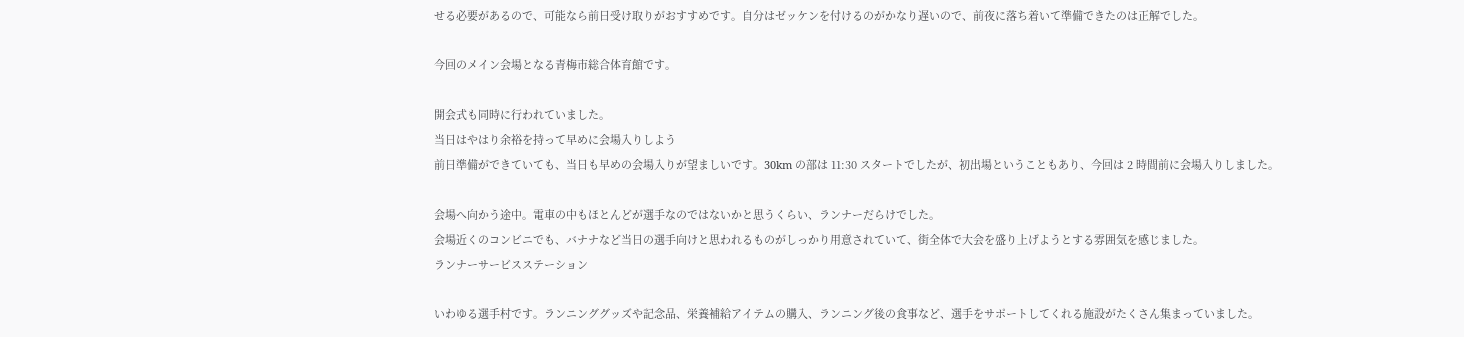せる必要があるので、可能なら前日受け取りがおすすめです。自分はゼッケンを付けるのがかなり遅いので、前夜に落ち着いて準備できたのは正解でした。

今回のメイン会場となる青梅市総合体育館です。

開会式も同時に行われていました。
当日はやはり余裕を持って早めに会場入りしよう
前日準備ができていても、当日も早めの会場入りが望ましいです。30km の部は 11:30 スタートでしたが、初出場ということもあり、今回は 2 時間前に会場入りしました。

会場へ向かう途中。電車の中もほとんどが選手なのではないかと思うくらい、ランナーだらけでした。
会場近くのコンビニでも、バナナなど当日の選手向けと思われるものがしっかり用意されていて、街全体で大会を盛り上げようとする雰囲気を感じました。
ランナーサービスステーション

いわゆる選手村です。ランニンググッズや記念品、栄養補給アイテムの購入、ランニング後の食事など、選手をサポートしてくれる施設がたくさん集まっていました。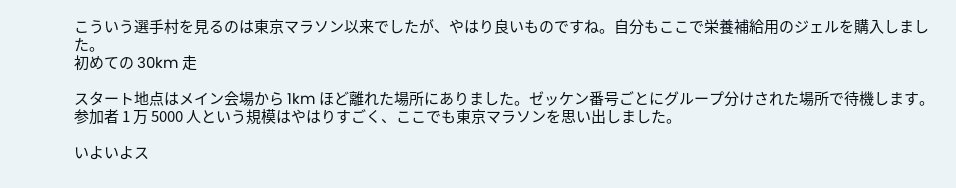こういう選手村を見るのは東京マラソン以来でしたが、やはり良いものですね。自分もここで栄養補給用のジェルを購入しました。
初めての 30km 走

スタート地点はメイン会場から 1km ほど離れた場所にありました。ゼッケン番号ごとにグループ分けされた場所で待機します。
参加者 1 万 5000 人という規模はやはりすごく、ここでも東京マラソンを思い出しました。

いよいよス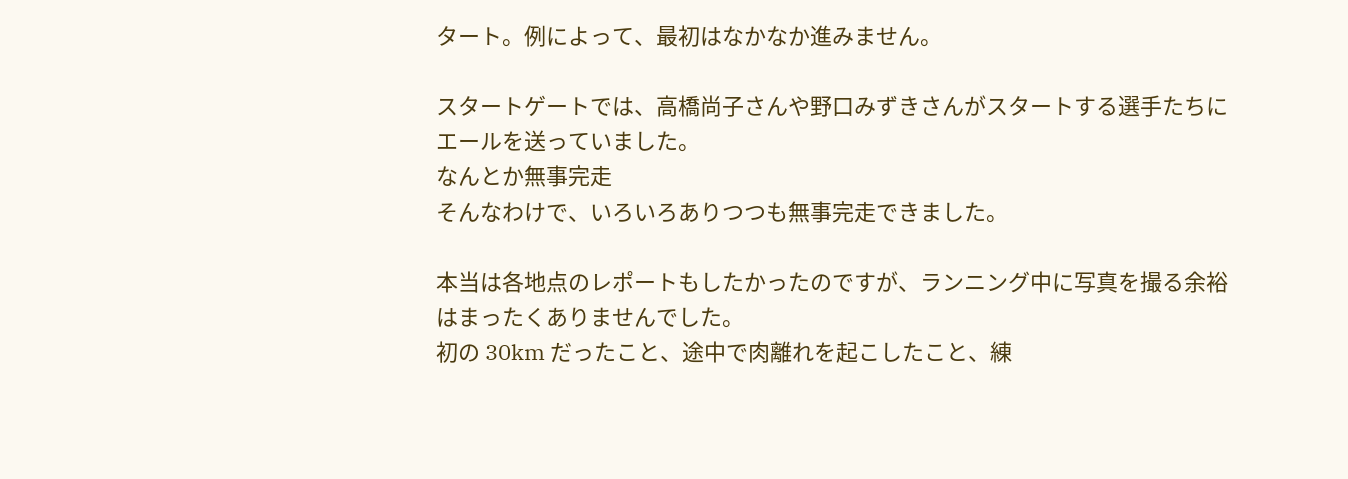タート。例によって、最初はなかなか進みません。

スタートゲートでは、高橋尚子さんや野口みずきさんがスタートする選手たちにエールを送っていました。
なんとか無事完走
そんなわけで、いろいろありつつも無事完走できました。

本当は各地点のレポートもしたかったのですが、ランニング中に写真を撮る余裕はまったくありませんでした。
初の 30km だったこと、途中で肉離れを起こしたこと、練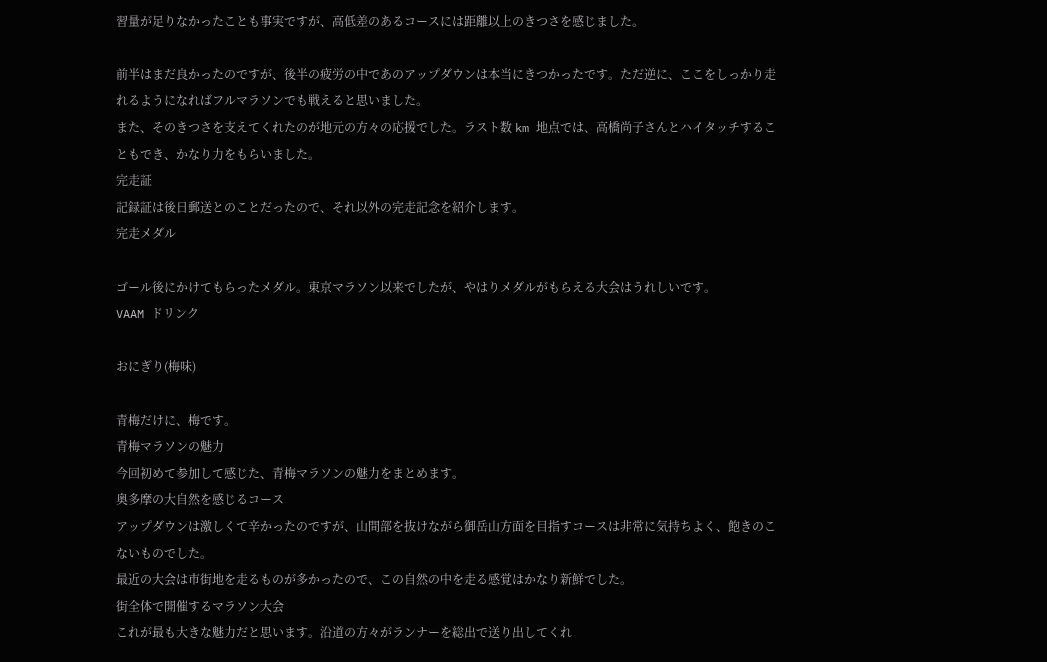習量が足りなかったことも事実ですが、高低差のあるコースには距離以上のきつさを感じました。

前半はまだ良かったのですが、後半の疲労の中であのアップダウンは本当にきつかったです。ただ逆に、ここをしっかり走れるようになればフルマラソンでも戦えると思いました。
また、そのきつさを支えてくれたのが地元の方々の応援でした。ラスト数 km 地点では、高橋尚子さんとハイタッチすることもでき、かなり力をもらいました。
完走証
記録証は後日郵送とのことだったので、それ以外の完走記念を紹介します。
完走メダル

ゴール後にかけてもらったメダル。東京マラソン以来でしたが、やはりメダルがもらえる大会はうれしいです。
VAAM ドリンク

おにぎり(梅味)

青梅だけに、梅です。
青梅マラソンの魅力
今回初めて参加して感じた、青梅マラソンの魅力をまとめます。
奥多摩の大自然を感じるコース
アップダウンは激しくて辛かったのですが、山間部を抜けながら御岳山方面を目指すコースは非常に気持ちよく、飽きのこないものでした。
最近の大会は市街地を走るものが多かったので、この自然の中を走る感覚はかなり新鮮でした。
街全体で開催するマラソン大会
これが最も大きな魅力だと思います。沿道の方々がランナーを総出で送り出してくれ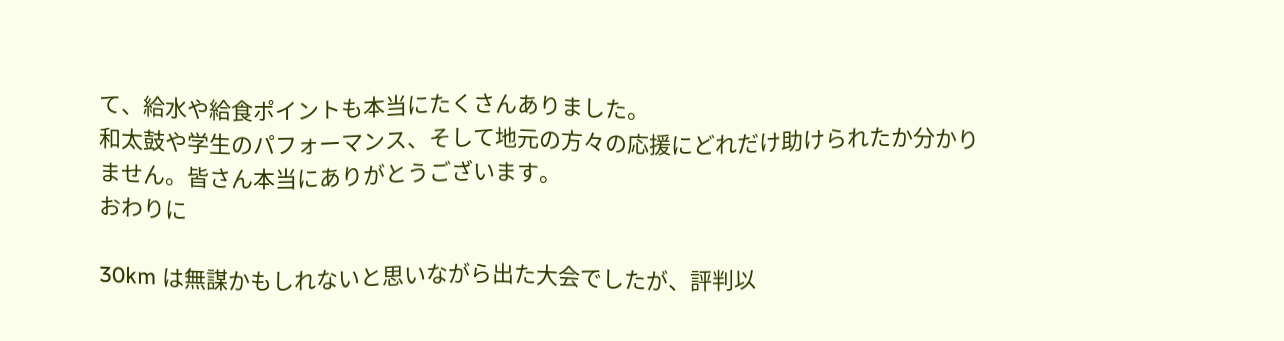て、給水や給食ポイントも本当にたくさんありました。
和太鼓や学生のパフォーマンス、そして地元の方々の応援にどれだけ助けられたか分かりません。皆さん本当にありがとうございます。
おわりに

30km は無謀かもしれないと思いながら出た大会でしたが、評判以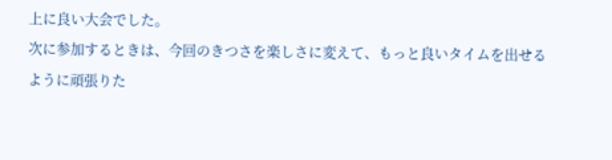上に良い大会でした。
次に参加するときは、今回のきつさを楽しさに変えて、もっと良いタイムを出せるように頑張りた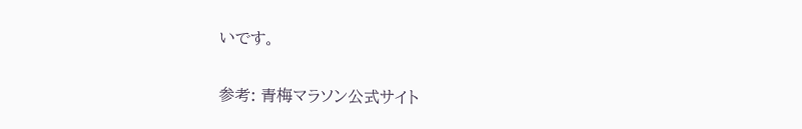いです。

参考: 青梅マラソン公式サイト